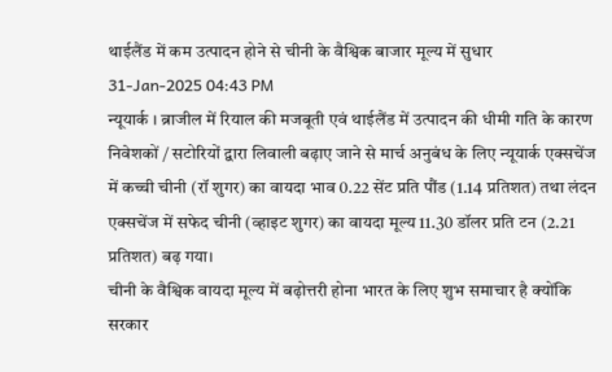थाईलैंड में कम उत्पादन होने से चीनी के वैश्विक बाजार मूल्य में सुधार
31-Jan-2025 04:43 PM
न्यूयार्क । ब्राजील में रियाल की मजबूती एवं थाईलैंड में उत्पादन की धीमी गति के कारण निवेशकों / सटोरियों द्वारा लिवाली बढ़ाए जाने से मार्च अनुबंध के लिए न्यूयार्क एक्सचेंज में कच्ची चीनी (रॉ शुगर) का वायदा भाव 0.22 सेंट प्रति पौंड (1.14 प्रतिशत) तथा लंदन एक्सचेंज में सफेद चीनी (व्हाइट शुगर) का वायदा मूल्य 11.30 डॉलर प्रति टन (2.21 प्रतिशत) बढ़ गया।
चीनी के वैश्विक वायदा मूल्य में बढ़ोत्तरी होना भारत के लिए शुभ समाचार है क्योंकि सरकार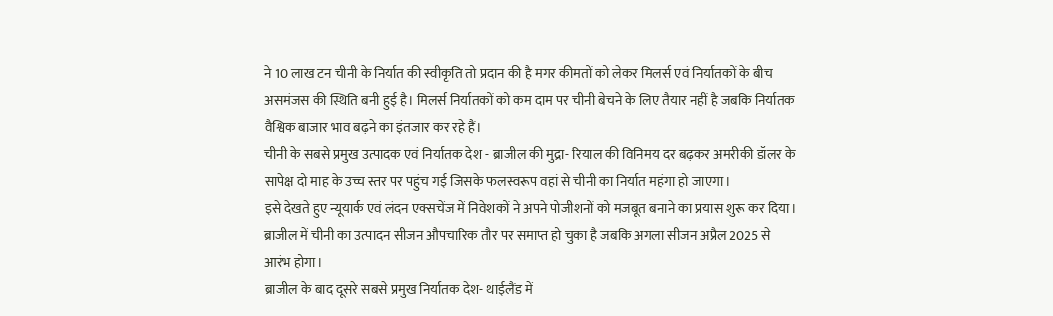ने 10 लाख टन चीनी के निर्यात की स्वीकृति तो प्रदान की है मगर कीमतों को लेकर मिलर्स एवं निर्यातकों के बीच असमंजस की स्थिति बनी हुई है। मिलर्स निर्यातकों को कम दाम पर चीनी बेचने के लिए तैयार नहीं है जबकि निर्यातक वैश्विक बाजार भाव बढ़ने का इंतजार कर रहे हैं।
चीनी के सबसे प्रमुख उत्पादक एवं निर्यातक देश - ब्राजील की मुद्रा- रियाल की विनिमय दर बढ़कर अमरीकी डॉलर के सापेक्ष दो माह के उच्च स्तर पर पहुंच गई जिसके फलस्वरूप वहां से चीनी का निर्यात महंगा हो जाएगा।
इसे देखते हुए न्यूयार्क एवं लंदन एक्सचेंज में निवेशकों ने अपने पोजीशनों को मजबूत बनाने का प्रयास शुरू कर दिया। ब्राजील में चीनी का उत्पादन सीजन औपचारिक तौर पर समाप्त हो चुका है जबकि अगला सीजन अप्रैल 2025 से आरंभ होगा।
ब्राजील के बाद दूसरे सबसे प्रमुख निर्यातक देश- थाईलैंड में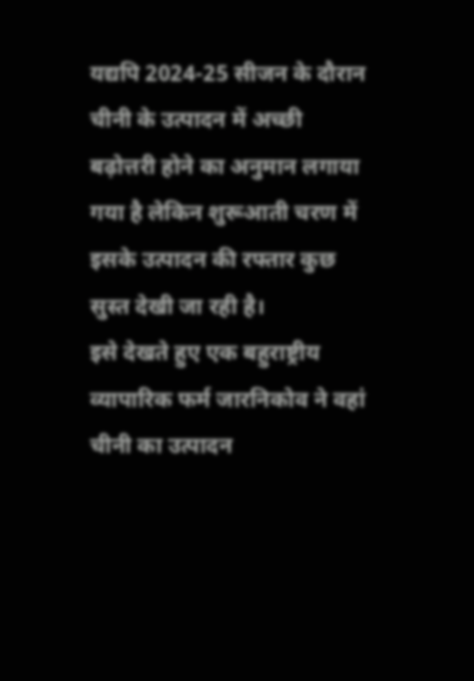यद्यपि 2024-25 सीजन के दौरान चीनी के उत्पादन में अच्छी बढ़ोत्तरी होने का अनुमान लगाया गया है लेकिन शुरूआती चरण में इसके उत्पादन की रफ्तार कुछ सुस्त देखी जा रही है।
इसे देखते हुए एक बहुराष्ट्रीय व्यापारिक फर्म जारनिकोव ने वहां चीनी का उत्पादन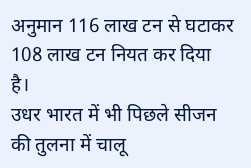अनुमान 116 लाख टन से घटाकर 108 लाख टन नियत कर दिया है।
उधर भारत में भी पिछले सीजन की तुलना में चालू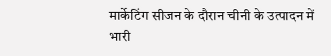मार्केटिंग सीजन के दौरान चीनी के उत्पादन में भारी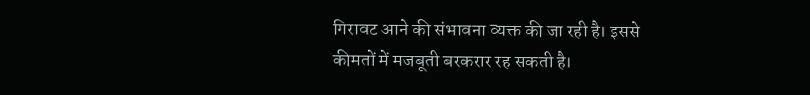गिरावट आने की संभावना व्यक्त की जा रही है। इससे कीमतों में मजबूती बरकरार रह सकती है।